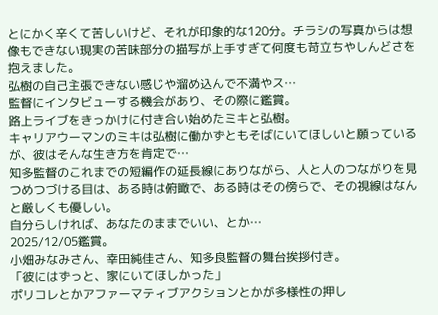とにかく辛くて苦しいけど、それが印象的な120分。チラシの写真からは想像もできない現実の苦味部分の描写が上手すぎて何度も苛立ちやしんどさを抱えました。
弘樹の自己主張できない感じや溜め込んで不満やス…
監督にインタビューする機会があり、その際に鑑賞。
路上ライブをきっかけに付き合い始めたミキと弘樹。
キャリアウーマンのミキは弘樹に働かずともそばにいてほしいと願っているが、彼はそんな生き方を肯定で…
知多監督のこれまでの短編作の延長線にありながら、人と人のつながりを見つめつづける目は、ある時は俯瞰で、ある時はその傍らで、その視線はなんと厳しくも優しい。
自分らしければ、あなたのままでいい、とか…
2025/12/05鑑賞。
小畑みなみさん、幸田純佳さん、知多良監督の舞台挨拶付き。
「彼にはずっと、家にいてほしかった」
ポリコレとかアファーマティブアクションとかが多様性の押し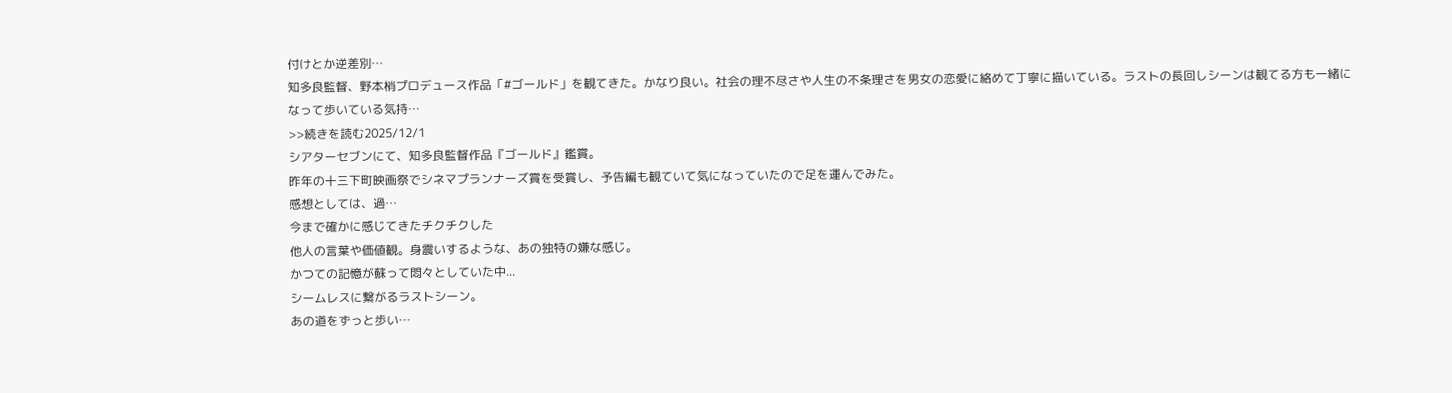付けとか逆差別…
知多良監督、野本梢プロデュース作品「#ゴールド」を観てきた。かなり良い。社会の理不尽さや人生の不条理さを男女の恋愛に絡めて丁寧に描いている。ラストの長回しシーンは観てる方も一緒になって歩いている気持…
>>続きを読む2025/12/1
シアターセブンにて、知多良監督作品『ゴールド』鑑賞。
昨年の十三下町映画祭でシネマプランナーズ賞を受賞し、予告編も観ていて気になっていたので足を運んでみた。
感想としては、過…
今まで確かに感じてきたチクチクした
他人の言葉や価値観。身震いするような、あの独特の嫌な感じ。
かつての記憶が蘇って悶々としていた中...
シームレスに繋がるラストシーン。
あの道をずっと歩い…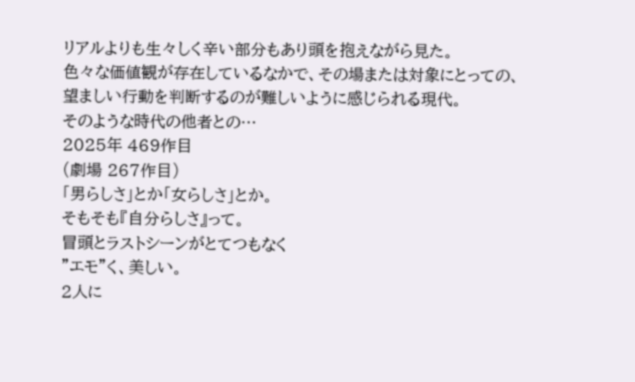リアルよりも生々しく辛い部分もあり頭を抱えながら見た。
色々な価値観が存在しているなかで、その場または対象にとっての、望ましい行動を判断するのが難しいように感じられる現代。
そのような時代の他者との…
2025年 469作目
(劇場 267作目)
「男らしさ」とか「女らしさ」とか。
そもそも『自分らしさ』って。
冒頭とラストシーンがとてつもなく
”エモ”く、美しい。
2人に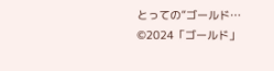とっての”ゴールド…
©2024「ゴールド」